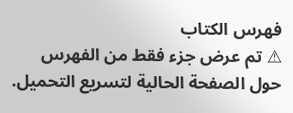فهرس الكتاب
⚠ تم عرض جزء فقط من الفهرس حول الصفحة الحالية لتسريع التحميل.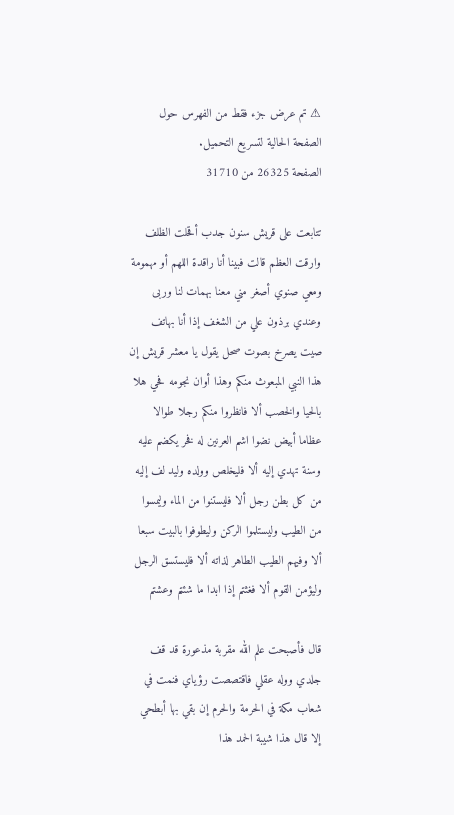⚠ تم عرض جزء فقط من الفهرس حول الصفحة الحالية لتسريع التحميل.
الصفحة 26325 من 31710

تتابعت على قريش سنون جدب أقحلت الظلف وارقت العظم قالت فبينا أنا راقدة اللهم أو مهمومة ومعي صنوي أصغر مني معنا بهمات لنا وربى وعندي برذون علي من الشغف إذا أنا بهاتف صيت يصرخ بصوت صحل يقول يا معشر قريش إن هذا النبي المبعوث منكم وهذا أوان نجومه فحي هلا بالحيا والخصب ألا فانظروا منكم رجلا طوالا عظاما أبيض نضوا اشم العرنين له فخر يكضم عليه وسنة تهدي إليه ألا فليخلص وولده وليد لف إليه من كل بطن رجل ألا فليستنوا من الماء وليمسوا من الطيب وليستلموا الركن وليطوفوا بالبيت سبعا ألا وفيهم الطيب الطاهر لذاته ألا فليستسق الرجل وليؤمن القوم ألا فغثتم إذا ابدا ما شئتم وعشتم

قال فأصبحت علم الله مقربة مذعورة قد قف جلدي ووله عقلي فاقتصصت رؤياي فنمت في شعاب مكة في الحرمة والحرم إن بقي بها أبطحي إلا قال هذا شيبة الحمد هذا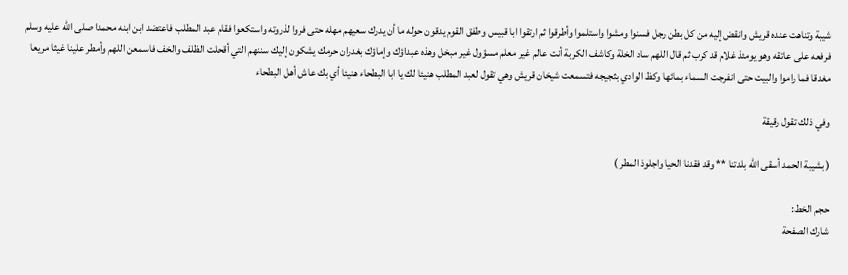شيبة وتناهت عنده قريش وانقض إليه من كل بطن رجل فسنوا ومشوا واستلموا وأطرقوا ثم ارتقوا ابا قبيس وطفق القوم يدقون حوله ما أن يدرك سعيهم مهله حتى فروا لذروته واستكعوا فقام عبد المطلب فاعتضد ابن ابنه محمدا صلى الله عليه وسلم فرفعه على عاتقه وهو يومئذ غلام قد كرب ثم قال اللهم ساد الخلة وكاشف الكربة أنت عالم غير معلم مسؤول غير مبخل وهذه عبداؤك وإماؤك بغدران حرمك يشكون إليك سننهم التي أقحلت الظلف والخف فاسمعن اللهم وأمطر علينا غيثا مريعا مغدقا فما راموا والبيت حتى انفرجت السماء بمائها وكظ الوادي بثجيجه فتسمعت شيخان قريش وهي تقول لعبد المطلب هنيئا لك يا ابا البطحاء هنيئا أي بك عاش أهل البطحاء

وفي ذلك تقول رقيقة

( بشيبة الحمد أسقى الله بلدتنا ** وقد فقدنا الحيا واجلوذ المطر )

حجم الخط:
شارك الصفحة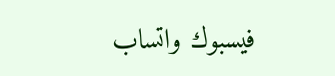فيسبوك واتساب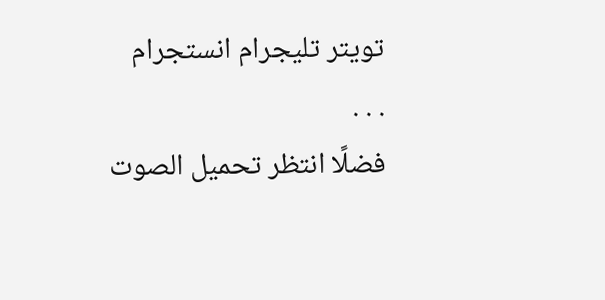تويتر تليجرام انستجرام
. . .
فضلًا انتظر تحميل الصوت